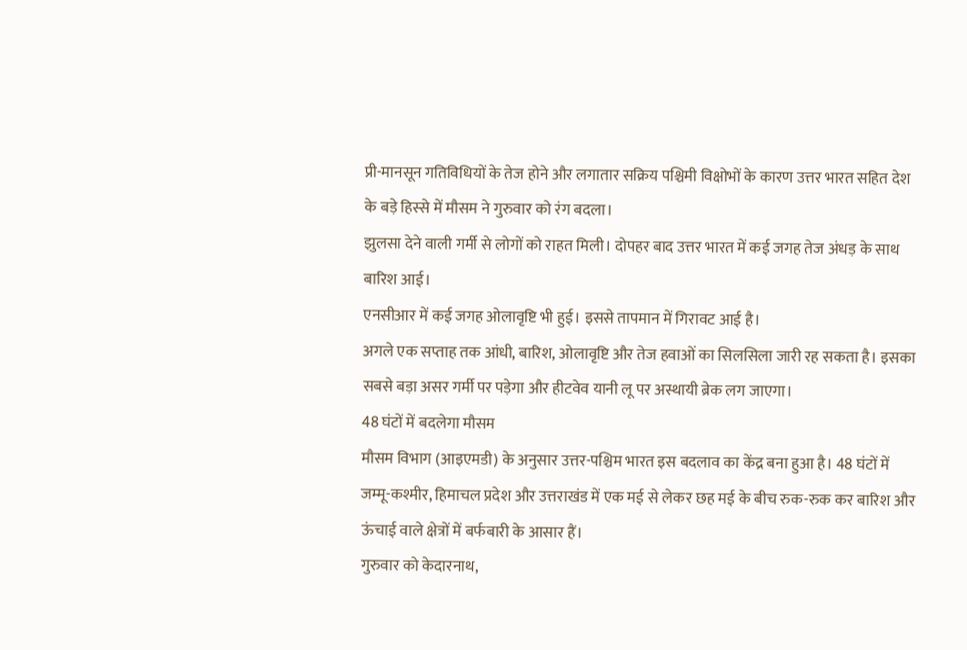प्री-मानसून गतिविधियों के तेज होने और लगातार सक्रिय पश्चिमी विक्षोभों के कारण उत्तर भारत सहित देश के बड़े हिस्से में मौसम ने गुरुवार को रंग बदला।
झुलसा देने वाली गर्मी से लोगों को राहत मिली। दोपहर बाद उत्तर भारत में कई जगह तेज अंधड़ के साथ बारिश आई।
एनसीआर में कई जगह ओलावृष्टि भी हुई। इससे तापमान में गिरावट आई है।
अगले एक सप्ताह तक आंधी, बारिश, ओलावृष्टि और तेज हवाओं का सिलसिला जारी रह सकता है। इसका सबसे बड़ा असर गर्मी पर पड़ेगा और हीटवेव यानी लू पर अस्थायी ब्रेक लग जाएगा।
48 घंटों में बदलेगा मौसम
मौसम विभाग (आइएमडी) के अनुसार उत्तर-पश्चिम भारत इस बदलाव का केंद्र बना हुआ है। 48 घंटों में जम्मू-कश्मीर, हिमाचल प्रदेश और उत्तराखंड में एक मई से लेकर छह मई के बीच रुक-रुक कर बारिश और ऊंचाई वाले क्षेत्रों में बर्फबारी के आसार हैं।
गुरुवार को केदारनाथ,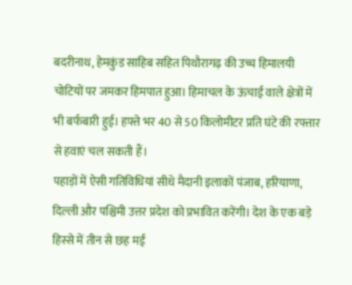बदरीनाथ, हेमकुंड साहिब सहित पिथौरागढ़ की उच्च हिमालयी चोटियों पर जमकर हिमपात हुआ। हिमाचल के ऊंचाई वाले क्षेत्रों में भी बर्फबारी हुई। हफ्ते भर 40 से 50 किलोमीटर प्रति घंटे की रफ्तार से हवाएं चल सकती हैं।
पहाड़ों में ऐसी गतिविधियां सीधे मैदानी इलाकों पंजाब, हरियाणा, दिल्ली और पश्चिमी उत्तर प्रदेश को प्रभावित करेंगी। देश के एक बड़े हिस्से में तीन से छह मई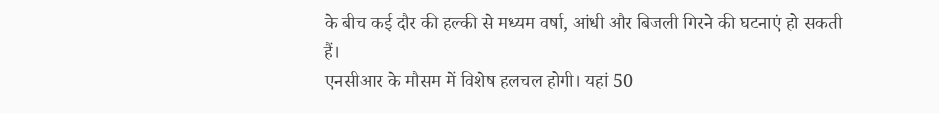के बीच कई दौर की हल्की से मध्यम वर्षा, आंधी और बिजली गिरने की घटनाएं हो सकती हैं।
एनसीआर के मौसम में विशेष हलचल होगी। यहां 50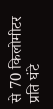से 70 किलोमीटर प्रति घंटे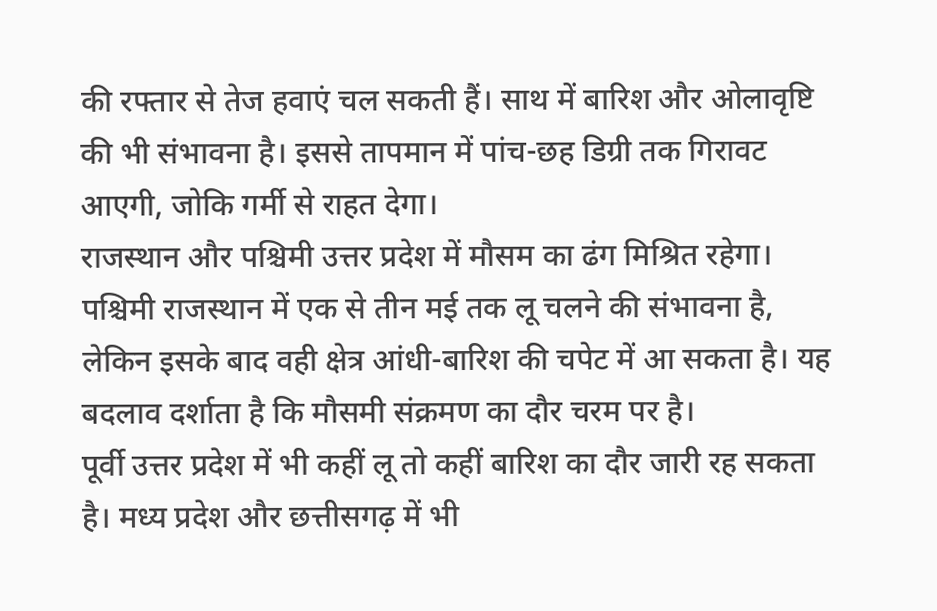की रफ्तार से तेज हवाएं चल सकती हैं। साथ में बारिश और ओलावृष्टि की भी संभावना है। इससे तापमान में पांच-छह डिग्री तक गिरावट आएगी, जोकि गर्मी से राहत देगा।
राजस्थान और पश्चिमी उत्तर प्रदेश में मौसम का ढंग मिश्रित रहेगा। पश्चिमी राजस्थान में एक से तीन मई तक लू चलने की संभावना है, लेकिन इसके बाद वही क्षेत्र आंधी-बारिश की चपेट में आ सकता है। यह बदलाव दर्शाता है कि मौसमी संक्रमण का दौर चरम पर है।
पूर्वी उत्तर प्रदेश में भी कहीं लू तो कहीं बारिश का दौर जारी रह सकता है। मध्य प्रदेश और छत्तीसगढ़ में भी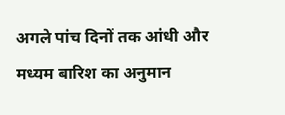अगले पांच दिनों तक आंधी और मध्यम बारिश का अनुमान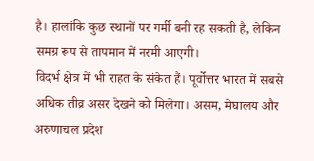है। हालांकि कुछ स्थानों पर गर्मी बनी रह सकती है, लेकिन समग्र रूप से तापमान में नरमी आएगी।
विदर्भ क्षेत्र में भी राहत के संकेत हैं। पूर्वोत्तर भारत में सबसे अधिक तीव्र असर देखने को मिलेगा। असम, मेघालय और अरुणाचल प्रदेश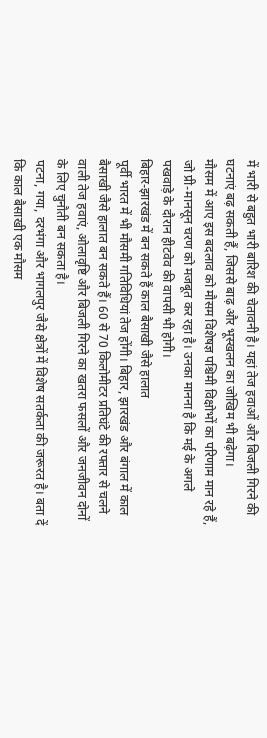में भारी से बहुत भारी बारिश की चेतावनी है। यहां तेज हवाओं और बिजली गिरने की घटनाएं बढ़ सकती हैं, जिससे बाढ़ और भूस्खलन का जोखिम भी बढ़ेगा।
मौसम में आए इस बदलाव को मौसम विशेषज्ञ पश्चिमी विक्षोभों का परिणाम मान रहे हैं, जो प्री-मानसून चरण को मजबूत कर रहा है। उनका मानना है कि मई के अगले पखवाड़े के दौरान हीटवेव की वापसी भी होगी।
बिहार-झारखंड में बन सकते हैं काल बैसाखी जैसे हालात
पूर्वी भारत में भी मौसमी गतिविधियां तेज होंगी। बिहार, झारखंड और बंगाल में काल बैसाखी जैसे हालात बन सकते हैं। 60 से 70 किलोमीटर प्रतिघंटे की रफ्तार से चलने वाली तेज हवाएं, ओलावृष्टि और बिजली गिरने का खतरा फसलों और जनजीवन दोनों के लिए चुनौती बन सकता है।
पटना, गया, दरभंगा और भागलपुर जैसे क्षेत्रों में विशेष सतर्कता की जरूरत है। बता दें कि काल बैसाखी एक मौसम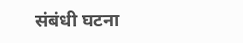संबंधी घटना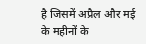है जिसमें अप्रैल और मई के महीनों के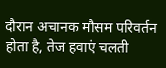दौरान अचानक मौसम परिवर्तन होता है, तेज हवाएं चलती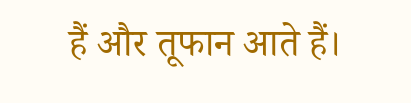हैं और तूफान आते हैं।